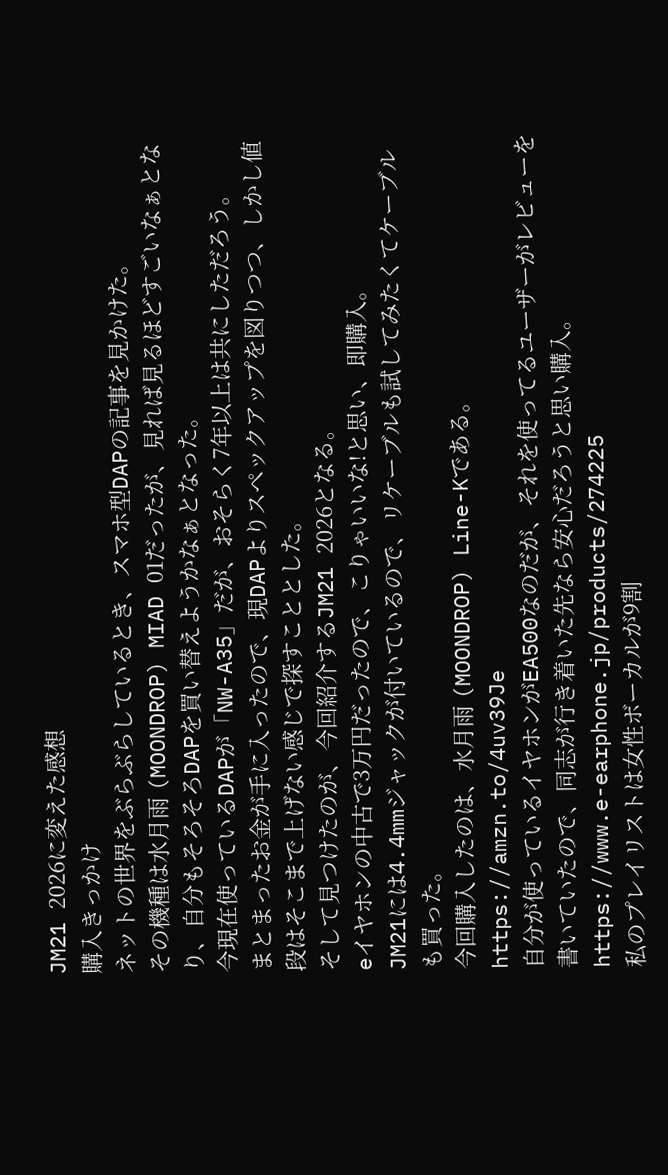JM21 2026に変えた感想
購入きっかけ
ネットの世界をぶらぶらしているとき、スマホ型DAPの記事を見かけた。
その機種は水月雨 (MOONDROP) MIAD 01だったが、見れば見るほどすごいなぁとなり、自分もそろそろDAPを買い替えようかなぁとなった。
今現在使っているDAPが「NW-A35」だが、おそらく7年以上は共にしただろう。
まとまったお金が手に入ったので、現DAPよりスペックアップを図りつつ、しかし値段はそこまで上げない感じで探すこととした。
そして見つけたのが、今回紹介するJM21 2026となる。
eイヤホンの中古で3万円だったので、こりゃいいな!と思い、即購入。
JM21には4.4mmジャックが付いているので、リケーブルも試してみたくてケーブルも買った。
今回購入したのは、水月雨 (MOONDROP) Line-Kである。
https://amzn.to/4uv39Je
自分が使っているイヤホンがEA500なのだが、それを使ってるユーザーがレビューを書いていたので、同志が行き着いた先なら安心だろうと思い購入。
https://www.e-earphone.jp/products/274225
私のプレイリストは女性ボーカルが9割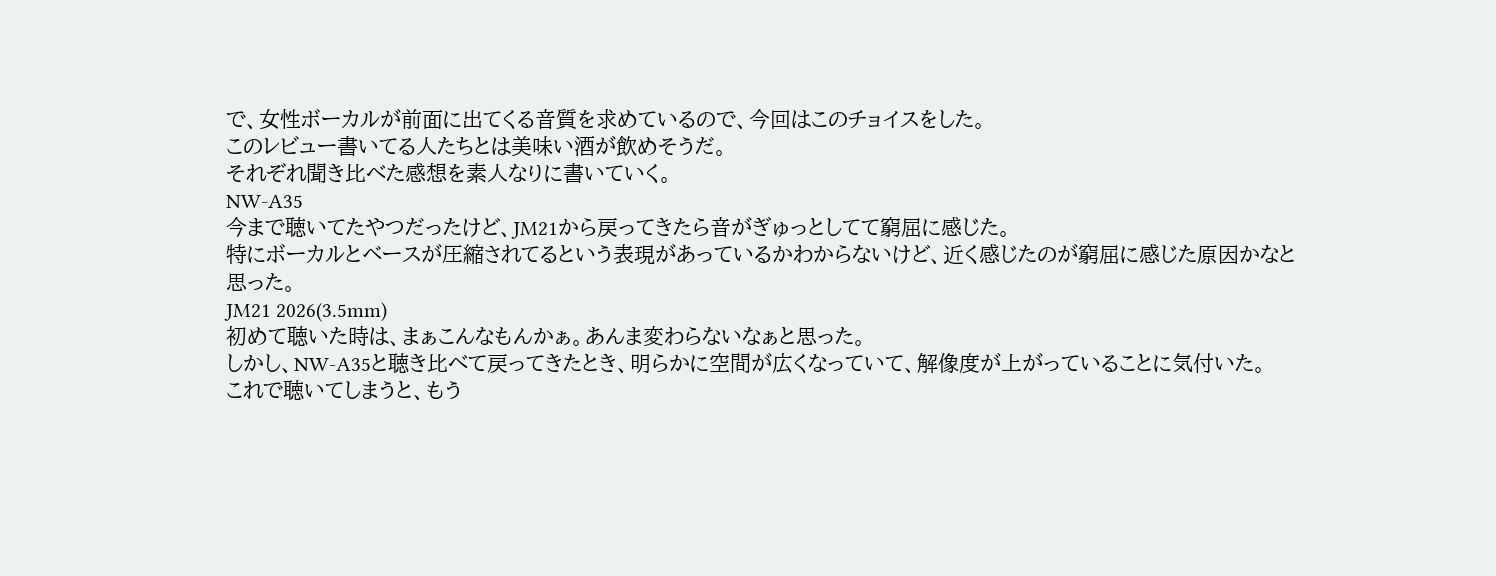で、女性ボーカルが前面に出てくる音質を求めているので、今回はこのチョイスをした。
このレビュー書いてる人たちとは美味い酒が飲めそうだ。
それぞれ聞き比べた感想を素人なりに書いていく。
NW-A35
今まで聴いてたやつだったけど、JM21から戻ってきたら音がぎゅっとしてて窮屈に感じた。
特にボーカルとベースが圧縮されてるという表現があっているかわからないけど、近く感じたのが窮屈に感じた原因かなと思った。
JM21 2026(3.5mm)
初めて聴いた時は、まぁこんなもんかぁ。あんま変わらないなぁと思った。
しかし、NW-A35と聴き比べて戻ってきたとき、明らかに空間が広くなっていて、解像度が上がっていることに気付いた。
これで聴いてしまうと、もう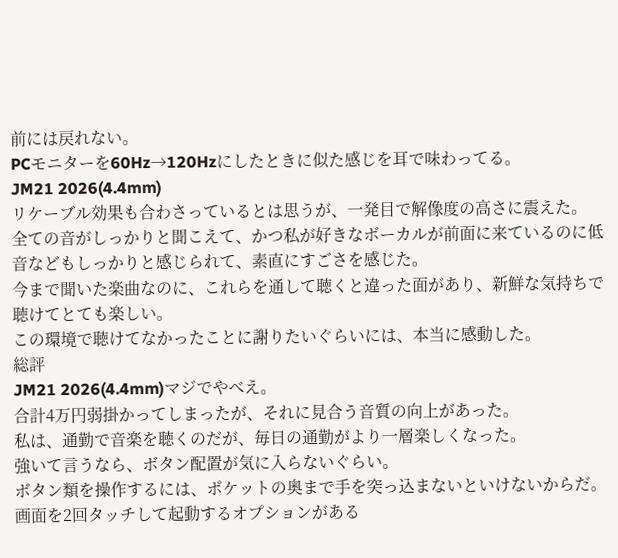前には戻れない。
PCモニターを60Hz→120Hzにしたときに似た感じを耳で味わってる。
JM21 2026(4.4mm)
リケーブル効果も合わさっているとは思うが、一発目で解像度の高さに震えた。
全ての音がしっかりと聞こえて、かつ私が好きなボーカルが前面に来ているのに低音などもしっかりと感じられて、素直にすごさを感じた。
今まで聞いた楽曲なのに、これらを通して聴くと違った面があり、新鮮な気持ちで聴けてとても楽しい。
この環境で聴けてなかったことに謝りたいぐらいには、本当に感動した。
総評
JM21 2026(4.4mm)マジでやべえ。
合計4万円弱掛かってしまったが、それに見合う音質の向上があった。
私は、通勤で音楽を聴くのだが、毎日の通勤がより一層楽しくなった。
強いて言うなら、ボタン配置が気に入らないぐらい。
ボタン類を操作するには、ポケットの奥まで手を突っ込まないといけないからだ。
画面を2回タッチして起動するオプションがある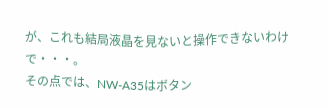が、これも結局液晶を見ないと操作できないわけで・・・。
その点では、NW-A35はボタン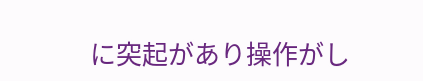に突起があり操作がし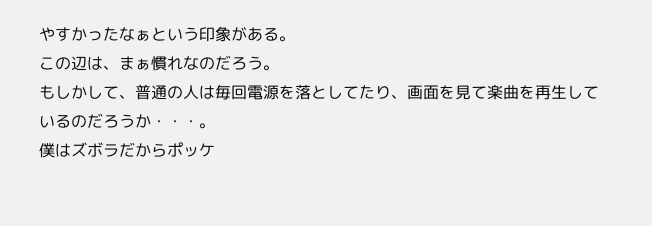やすかったなぁという印象がある。
この辺は、まぁ慣れなのだろう。
もしかして、普通の人は毎回電源を落としてたり、画面を見て楽曲を再生しているのだろうか・・・。
僕はズボラだからポッケ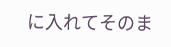に入れてそのま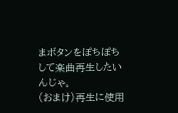まボタンをぽちぽちして楽曲再生したいんじゃ。
(おまけ)再生に使用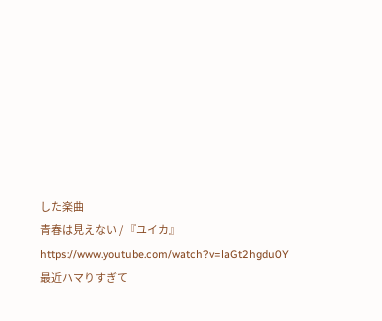した楽曲
青春は見えない / 『ユイカ』
https://www.youtube.com/watch?v=laGt2hgdu0Y
最近ハマりすぎて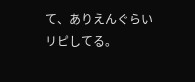て、ありえんぐらいリピしてる。